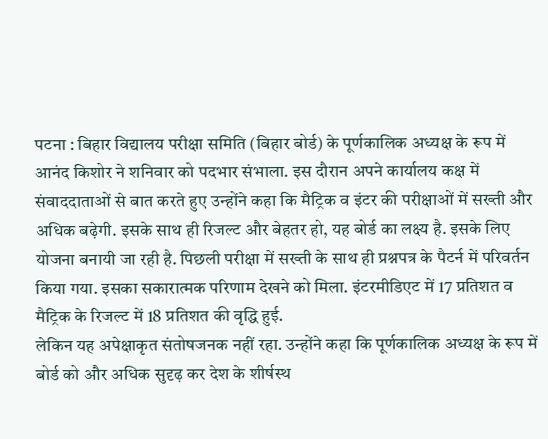पटना : बिहार विद्यालय परीक्षा समिति (बिहार बोर्ड) के पूर्णकालिक अध्यक्ष के रूप में आनंद किशोर ने शनिवार को पदभार संभाला. इस दौरान अपने कार्यालय कक्ष में संवाददाताओं से बात करते हुए उन्होंने कहा कि मैट्रिक व इंटर की परीक्षाओं में सख्ती और अधिक बढ़ेगी. इसके साथ ही रिजल्ट और बेहतर हो, यह बोर्ड का लक्ष्य है. इसके लिए योजना बनायी जा रही है. पिछली परीक्षा में सख्ती के साथ ही प्रश्नपत्र के पैटर्न में परिवर्तन किया गया. इसका सकारात्मक परिणाम देखने को मिला. इंटरमीडिएट में 17 प्रतिशत व मैट्रिक के रिजल्ट में 18 प्रतिशत की वृद्धि हुई.
लेकिन यह अपेक्षाकृत संतोषजनक नहीं रहा. उन्होंने कहा कि पूर्णकालिक अध्यक्ष के रूप में बोर्ड को और अधिक सुदृढ़ कर देश के शीर्षस्थ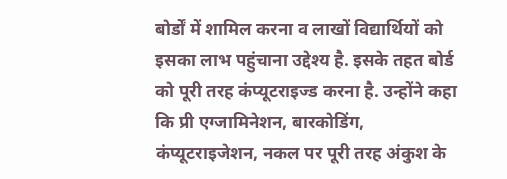बोर्डों में शामिल करना व लाखों विद्यार्थियों को इसका लाभ पहुंचाना उद्देश्य है. इसके तहत बोर्ड को पूरी तरह कंप्यूटराइज्ड करना है. उन्होंने कहा कि प्री एग्जामिनेशन, बारकोडिंग, कंप्यूटराइजेशन, नकल पर पूरी तरह अंकुश के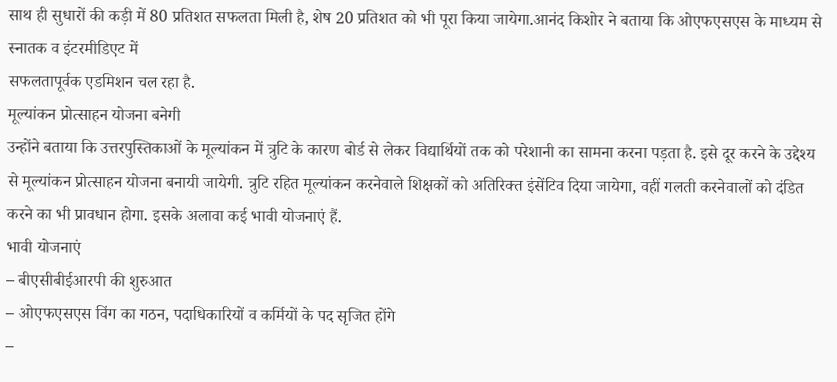साथ ही सुधारों की कड़ी में 80 प्रतिशत सफलता मिली है, शेष 20 प्रतिशत को भी पूरा किया जायेगा.आनंद किशोर ने बताया कि ओएफएसएस के माध्यम से स्नातक व इंटरमीडिएट में
सफलतापूर्वक एडमिशन चल रहा है.
मूल्यांकन प्रोत्साहन योजना बनेगी
उन्होंने बताया कि उत्तरपुस्तिकाओं के मूल्यांकन में त्रुटि के कारण बोर्ड से लेकर विद्यार्थियों तक को परेशानी का सामना करना पड़ता है. इसे दूर करने के उद्देश्य से मूल्यांकन प्रोत्साहन योजना बनायी जायेगी. त्रुटि रहित मूल्यांकन करनेवाले शिक्षकों को अतिरिक्त इंसेंटिव दिया जायेगा, वहीं गलती करनेवालों को दंडित करने का भी प्रावधान होगा. इसके अलावा कई भावी योजनाएं हैं.
भावी योजनाएं
– बीएसीबीईआरपी की शुरुआत
– ओएफएसएस विंग का गठन, पदाधिकारियों व कर्मियों के पद सृजित होंगे
–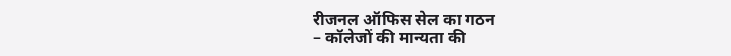रीजनल ऑफिस सेल का गठन
– कॉलेजों की मान्यता की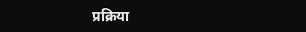प्रक्रिया